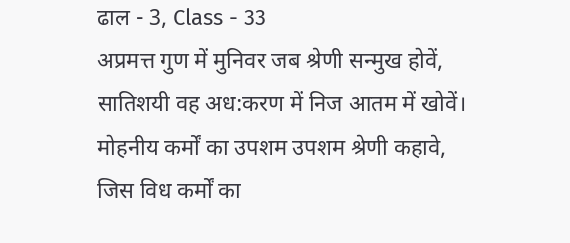ढाल - 3, Class - 33
अप्रमत्त गुण में मुनिवर जब श्रेणी सन्मुख होवें,
सातिशयी वह अध:करण में निज आतम में खोवें।
मोहनीय कर्मों का उपशम उपशम श्रेणी कहावे,
जिस विध कर्मों का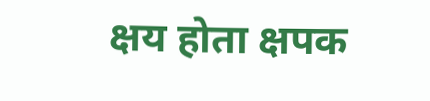क्षय होता क्षपक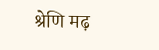श्रेणि मढ़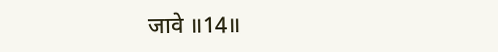जावे ॥14॥